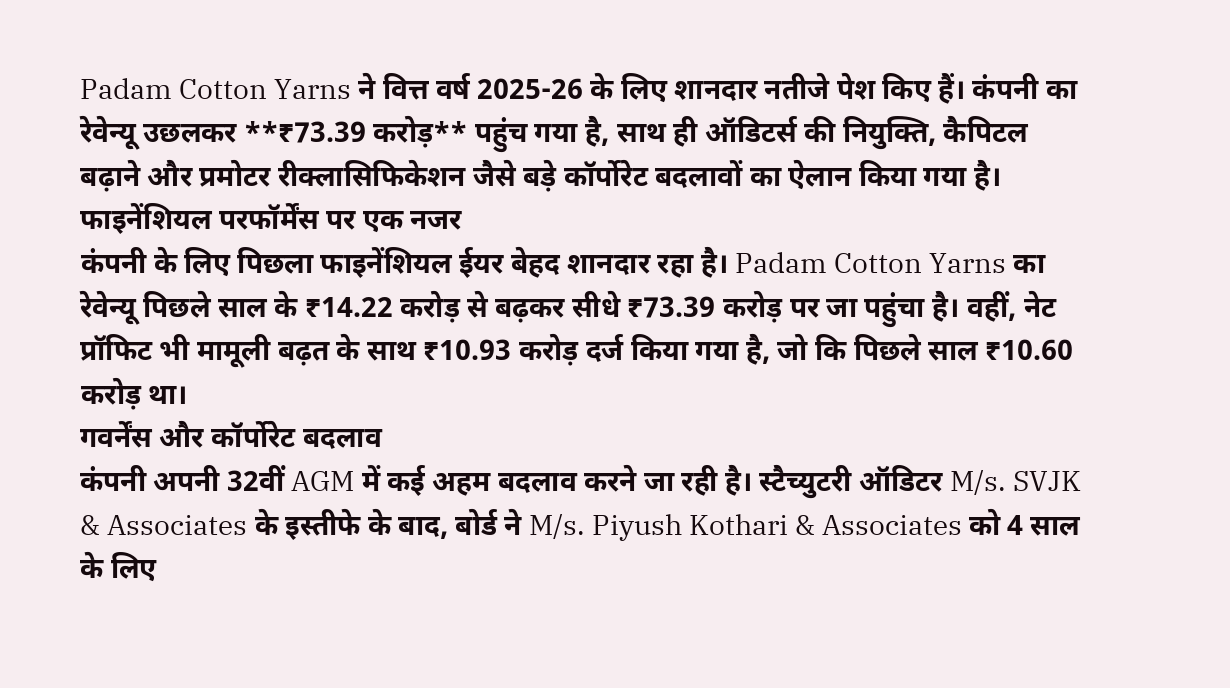Padam Cotton Yarns ने वित्त वर्ष 2025-26 के लिए शानदार नतीजे पेश किए हैं। कंपनी का रेवेन्यू उछलकर **₹73.39 करोड़** पहुंच गया है, साथ ही ऑडिटर्स की नियुक्ति, कैपिटल बढ़ाने और प्रमोटर रीक्लासिफिकेशन जैसे बड़े कॉर्पोरेट बदलावों का ऐलान किया गया है।
फाइनेंशियल परफॉर्मेंस पर एक नजर
कंपनी के लिए पिछला फाइनेंशियल ईयर बेहद शानदार रहा है। Padam Cotton Yarns का रेवेन्यू पिछले साल के ₹14.22 करोड़ से बढ़कर सीधे ₹73.39 करोड़ पर जा पहुंचा है। वहीं, नेट प्रॉफिट भी मामूली बढ़त के साथ ₹10.93 करोड़ दर्ज किया गया है, जो कि पिछले साल ₹10.60 करोड़ था।
गवर्नेंस और कॉर्पोरेट बदलाव
कंपनी अपनी 32वीं AGM में कई अहम बदलाव करने जा रही है। स्टैच्युटरी ऑडिटर M/s. SVJK & Associates के इस्तीफे के बाद, बोर्ड ने M/s. Piyush Kothari & Associates को 4 साल के लिए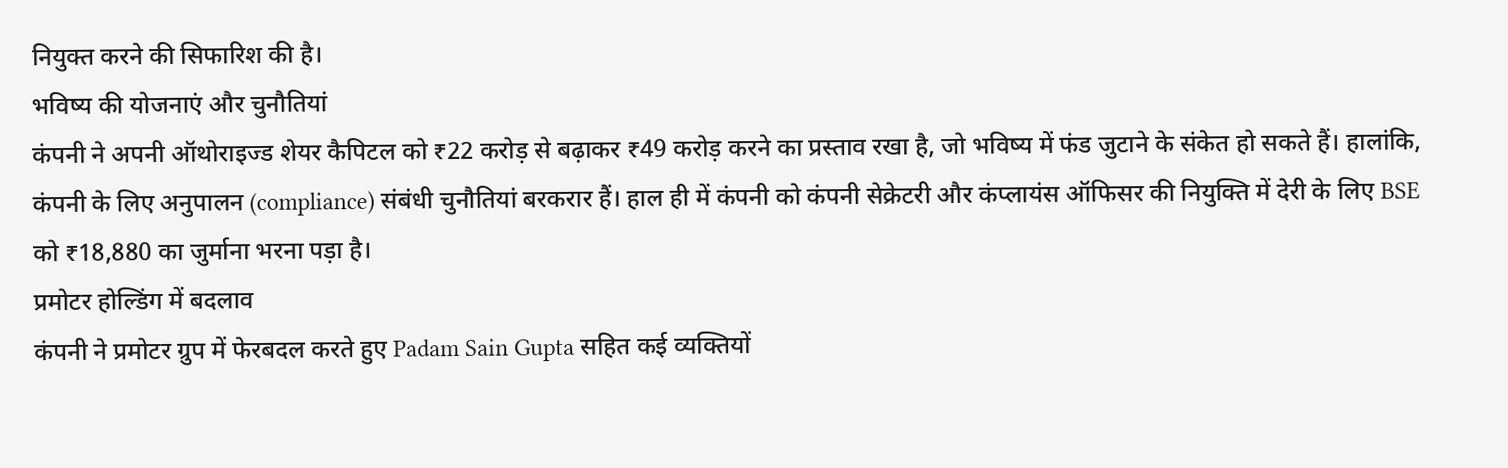नियुक्त करने की सिफारिश की है।
भविष्य की योजनाएं और चुनौतियां
कंपनी ने अपनी ऑथोराइज्ड शेयर कैपिटल को ₹22 करोड़ से बढ़ाकर ₹49 करोड़ करने का प्रस्ताव रखा है, जो भविष्य में फंड जुटाने के संकेत हो सकते हैं। हालांकि, कंपनी के लिए अनुपालन (compliance) संबंधी चुनौतियां बरकरार हैं। हाल ही में कंपनी को कंपनी सेक्रेटरी और कंप्लायंस ऑफिसर की नियुक्ति में देरी के लिए BSE को ₹18,880 का जुर्माना भरना पड़ा है।
प्रमोटर होल्डिंग में बदलाव
कंपनी ने प्रमोटर ग्रुप में फेरबदल करते हुए Padam Sain Gupta सहित कई व्यक्तियों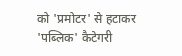को 'प्रमोटर' से हटाकर 'पब्लिक' कैटेगरी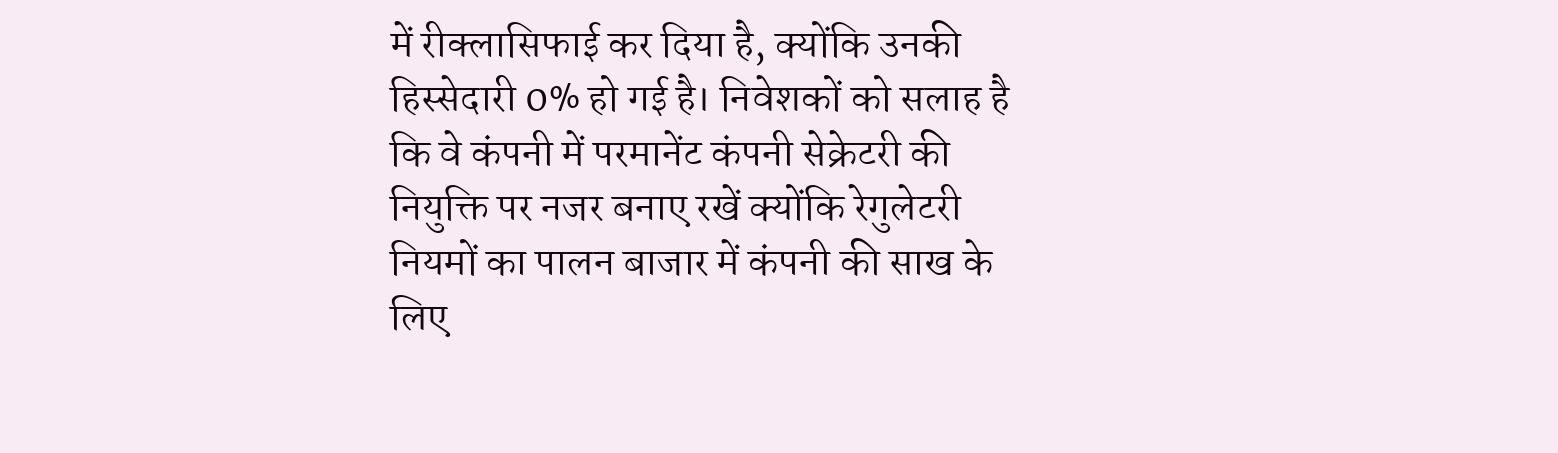में रीक्लासिफाई कर दिया है, क्योंकि उनकी हिस्सेदारी 0% हो गई है। निवेशकों को सलाह है कि वे कंपनी में परमानेंट कंपनी सेक्रेटरी की नियुक्ति पर नजर बनाए रखें क्योंकि रेगुलेटरी नियमों का पालन बाजार में कंपनी की साख के लिए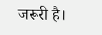जरूरी है।